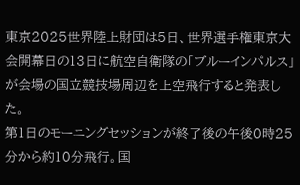東京2025世界陸上財団は5日、世界選手権東京大会開幕日の13日に航空自衛隊の「ブルーインパルス」が会場の国立競技場周辺を上空飛行すると発表した。
第1日のモーニングセッションが終了後の午後0時25分から約10分飛行。国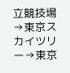立競技場→東京スカイツリー→東京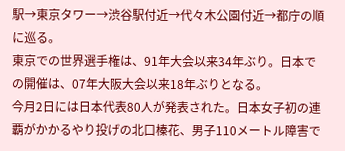駅→東京タワー→渋谷駅付近→代々木公園付近→都庁の順に巡る。
東京での世界選手権は、91年大会以来34年ぶり。日本での開催は、07年大阪大会以来18年ぶりとなる。
今月2日には日本代表80人が発表された。日本女子初の連覇がかかるやり投げの北口榛花、男子110メートル障害で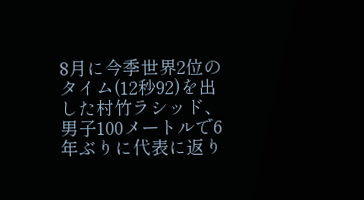8月に今季世界2位のタイム(12秒92)を出した村竹ラシッド、男子100メートルで6年ぶりに代表に返り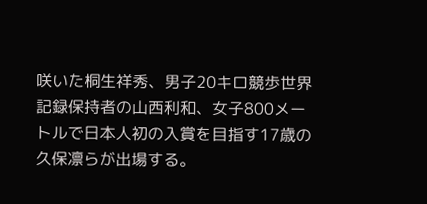咲いた桐生祥秀、男子20キロ競歩世界記録保持者の山西利和、女子800メートルで日本人初の入賞を目指す17歳の久保凛らが出場する。